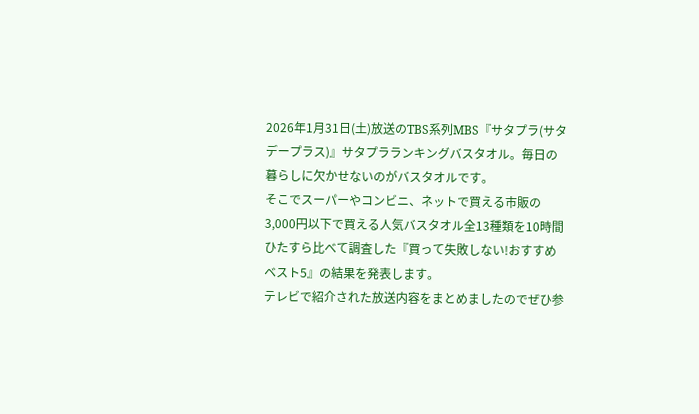2026年1月31日(土)放送のTBS系列MBS『サタプラ(サタデープラス)』サタプラランキングバスタオル。毎日の暮らしに欠かせないのがバスタオルです。
そこでスーパーやコンビニ、ネットで買える市販の3,000円以下で買える人気バスタオル全13種類を10時間ひたすら比べて調査した『買って失敗しない!おすすめベスト5』の結果を発表します。
テレビで紹介された放送内容をまとめましたのでぜひ参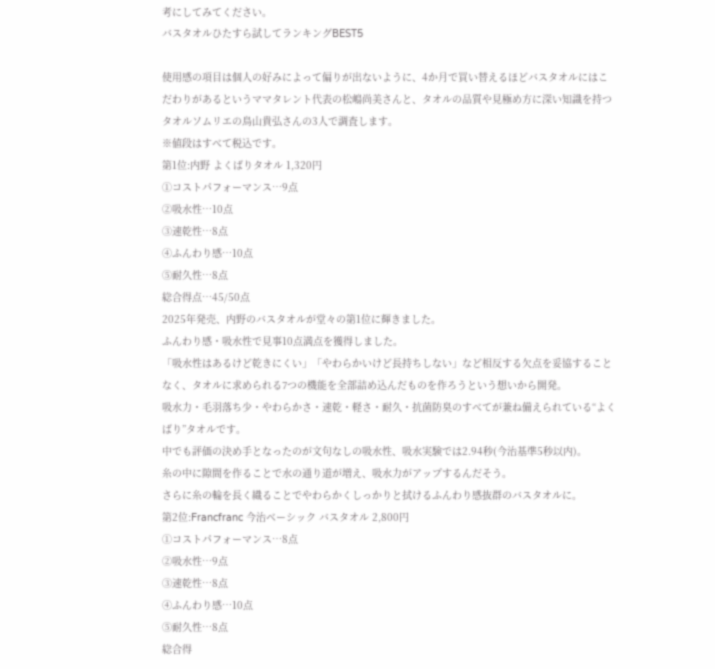考にしてみてください。
バスタオルひたすら試してランキングBEST5

使用感の項目は個人の好みによって偏りが出ないように、4か月で買い替えるほどバスタオルにはこだわりがあるというママタレント代表の松嶋尚美さんと、タオルの品質や見極め方に深い知識を持つタオルソムリエの鳥山貴弘さんの3人で調査します。
※値段はすべて税込です。
第1位:内野 よくばりタオル 1,320円
①コストパフォーマンス…9点
②吸水性…10点
③速乾性…8点
④ふんわり感…10点
⑤耐久性…8点
総合得点…45/50点
2025年発売、内野のバスタオルが堂々の第1位に輝きました。
ふんわり感・吸水性で見事10点満点を獲得しました。
「吸水性はあるけど乾きにくい」「やわらかいけど長持ちしない」など相反する欠点を妥協することなく、タオルに求められる7つの機能を全部詰め込んだものを作ろうという想いから開発。
吸水力・毛羽落ち少・やわらかさ・速乾・軽さ・耐久・抗菌防臭のすべてが兼ね備えられている“よくばり”タオルです。
中でも評価の決め手となったのが文句なしの吸水性、吸水実験では2.94秒(今治基準5秒以内)。
糸の中に隙間を作ることで水の通り道が増え、吸水力がアップするんだそう。
さらに糸の輪を長く織ることでやわらかくしっかりと拭けるふんわり感抜群のバスタオルに。
第2位:Francfranc 今治ベーシック バスタオル 2,800円
①コストパフォーマンス…8点
②吸水性…9点
③速乾性…8点
④ふんわり感…10点
⑤耐久性…8点
総合得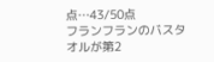点…43/50点
フランフランのバスタオルが第2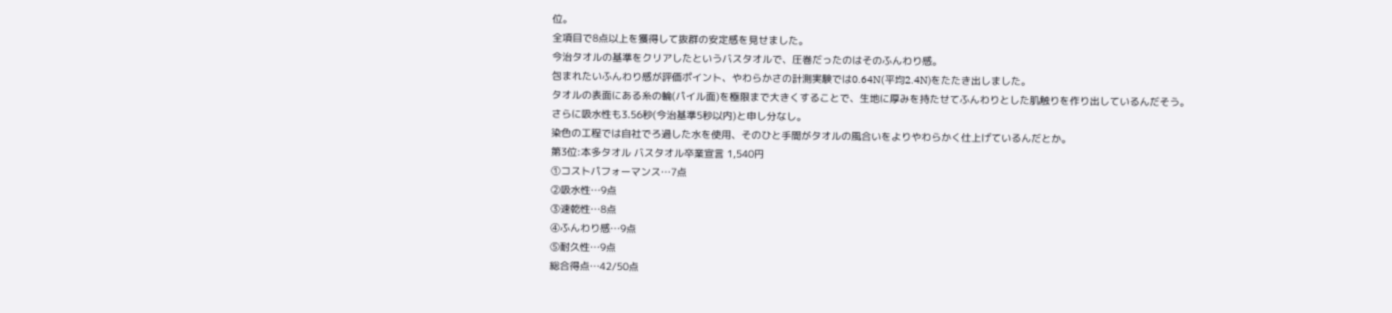位。
全項目で8点以上を獲得して抜群の安定感を見せました。
今治タオルの基準をクリアしたというバスタオルで、圧巻だったのはそのふんわり感。
包まれたいふんわり感が評価ポイント、やわらかさの計測実験では0.64N(平均2.4N)をたたき出しました。
タオルの表面にある糸の輪(パイル面)を極限まで大きくすることで、生地に厚みを持たせてふんわりとした肌触りを作り出しているんだそう。
さらに吸水性も3.56秒(今治基準5秒以内)と申し分なし。
染色の工程では自社でろ過した水を使用、そのひと手間がタオルの風合いをよりやわらかく仕上げているんだとか。
第3位:本多タオル バスタオル卒業宣言 1,540円
①コストパフォーマンス…7点
②吸水性…9点
③速乾性…8点
④ふんわり感…9点
⑤耐久性…9点
総合得点…42/50点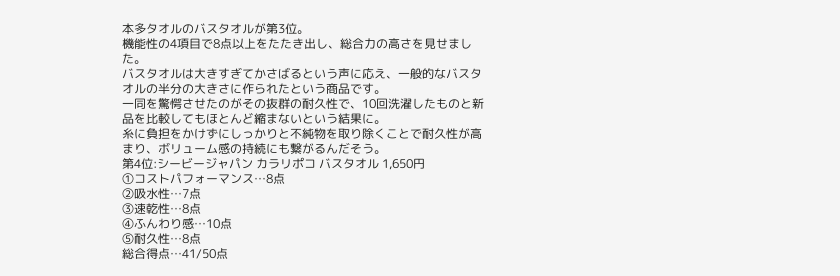本多タオルのバスタオルが第3位。
機能性の4項目で8点以上をたたき出し、総合力の高さを見せました。
バスタオルは大きすぎてかさばるという声に応え、一般的なバスタオルの半分の大きさに作られたという商品です。
一同を驚愕させたのがその抜群の耐久性で、10回洗濯したものと新品を比較してもほとんど縮まないという結果に。
糸に負担をかけずにしっかりと不純物を取り除くことで耐久性が高まり、ボリューム感の持続にも繋がるんだそう。
第4位:シービージャパン カラリポコ バスタオル 1,650円
①コストパフォーマンス…8点
②吸水性…7点
③速乾性…8点
④ふんわり感…10点
⑤耐久性…8点
総合得点…41/50点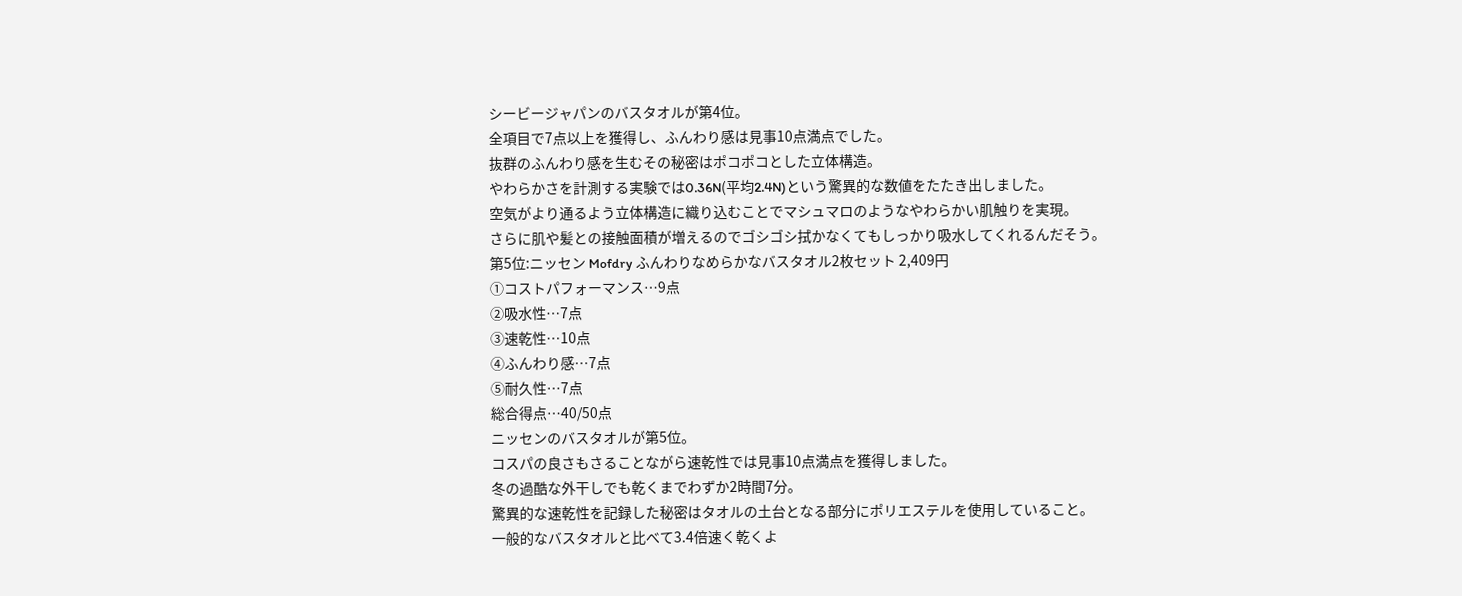シービージャパンのバスタオルが第4位。
全項目で7点以上を獲得し、ふんわり感は見事10点満点でした。
抜群のふんわり感を生むその秘密はポコポコとした立体構造。
やわらかさを計測する実験では0.36N(平均2.4N)という驚異的な数値をたたき出しました。
空気がより通るよう立体構造に織り込むことでマシュマロのようなやわらかい肌触りを実現。
さらに肌や髪との接触面積が増えるのでゴシゴシ拭かなくてもしっかり吸水してくれるんだそう。
第5位:ニッセン Mofdry ふんわりなめらかなバスタオル2枚セット 2,409円
①コストパフォーマンス…9点
②吸水性…7点
③速乾性…10点
④ふんわり感…7点
⑤耐久性…7点
総合得点…40/50点
ニッセンのバスタオルが第5位。
コスパの良さもさることながら速乾性では見事10点満点を獲得しました。
冬の過酷な外干しでも乾くまでわずか2時間7分。
驚異的な速乾性を記録した秘密はタオルの土台となる部分にポリエステルを使用していること。
一般的なバスタオルと比べて3.4倍速く乾くよ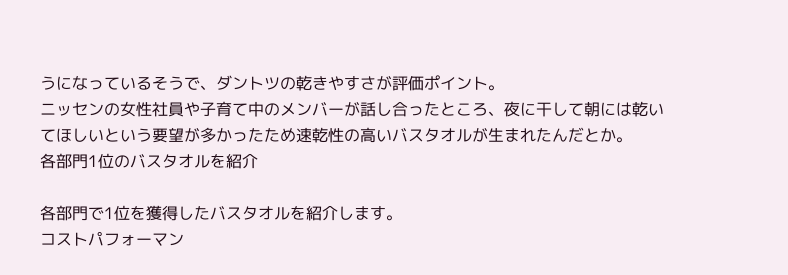うになっているそうで、ダントツの乾きやすさが評価ポイント。
ニッセンの女性社員や子育て中のメンバーが話し合ったところ、夜に干して朝には乾いてほしいという要望が多かったため速乾性の高いバスタオルが生まれたんだとか。
各部門1位のバスタオルを紹介

各部門で1位を獲得したバスタオルを紹介します。
コストパフォーマン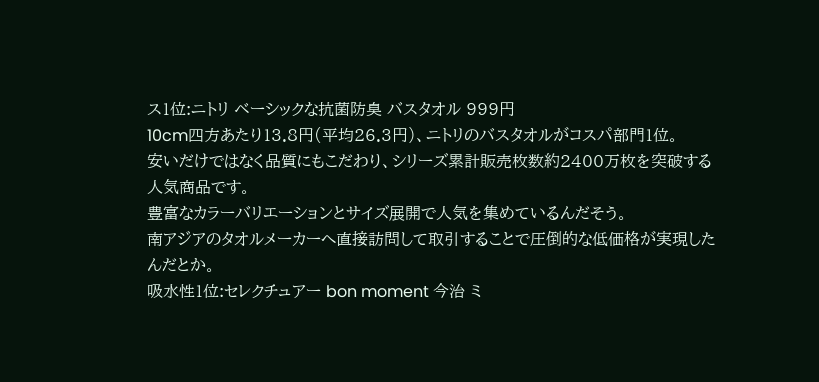ス1位:ニトリ ベーシックな抗菌防臭 バスタオル 999円
10cm四方あたり13.8円(平均26.3円)、ニトリのバスタオルがコスパ部門1位。
安いだけではなく品質にもこだわり、シリーズ累計販売枚数約2400万枚を突破する人気商品です。
豊富なカラーバリエーションとサイズ展開で人気を集めているんだそう。
南アジアのタオルメーカーへ直接訪問して取引することで圧倒的な低価格が実現したんだとか。
吸水性1位:セレクチュアー bon moment 今治 ミ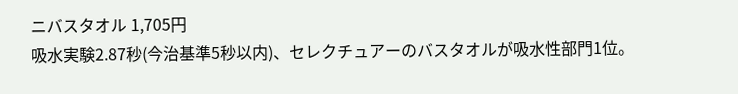ニバスタオル 1,705円
吸水実験2.87秒(今治基準5秒以内)、セレクチュアーのバスタオルが吸水性部門1位。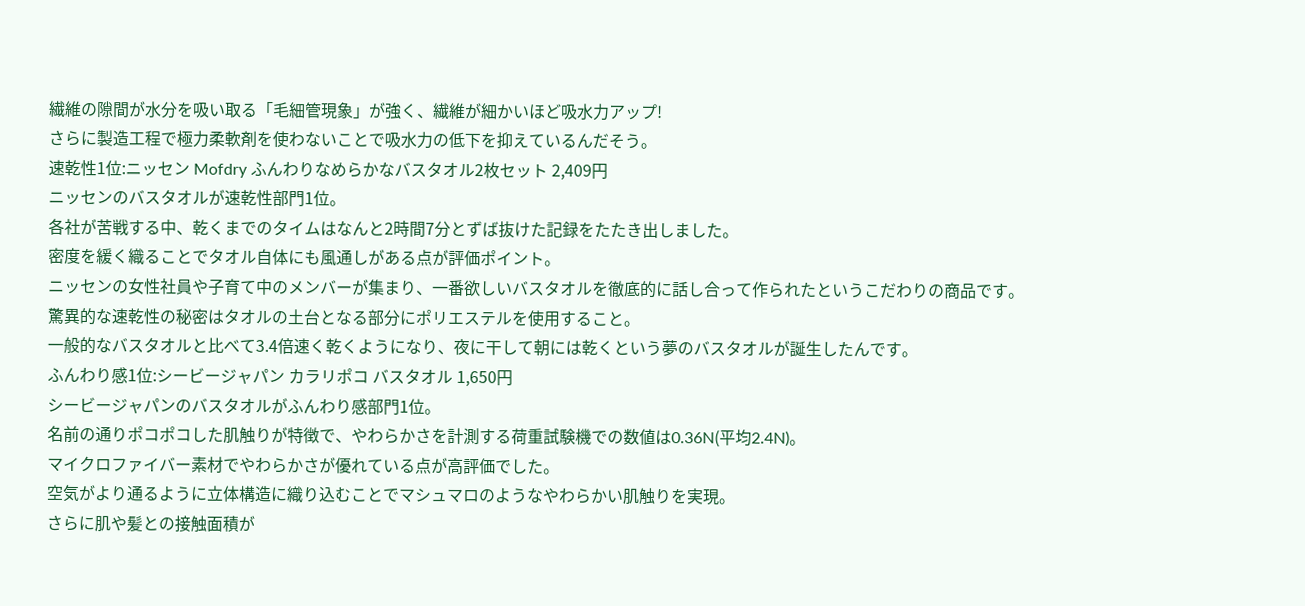繊維の隙間が水分を吸い取る「毛細管現象」が強く、繊維が細かいほど吸水力アップ!
さらに製造工程で極力柔軟剤を使わないことで吸水力の低下を抑えているんだそう。
速乾性1位:ニッセン Mofdry ふんわりなめらかなバスタオル2枚セット 2,409円
ニッセンのバスタオルが速乾性部門1位。
各社が苦戦する中、乾くまでのタイムはなんと2時間7分とずば抜けた記録をたたき出しました。
密度を緩く織ることでタオル自体にも風通しがある点が評価ポイント。
ニッセンの女性社員や子育て中のメンバーが集まり、一番欲しいバスタオルを徹底的に話し合って作られたというこだわりの商品です。
驚異的な速乾性の秘密はタオルの土台となる部分にポリエステルを使用すること。
一般的なバスタオルと比べて3.4倍速く乾くようになり、夜に干して朝には乾くという夢のバスタオルが誕生したんです。
ふんわり感1位:シービージャパン カラリポコ バスタオル 1,650円
シービージャパンのバスタオルがふんわり感部門1位。
名前の通りポコポコした肌触りが特徴で、やわらかさを計測する荷重試験機での数値は0.36N(平均2.4N)。
マイクロファイバー素材でやわらかさが優れている点が高評価でした。
空気がより通るように立体構造に織り込むことでマシュマロのようなやわらかい肌触りを実現。
さらに肌や髪との接触面積が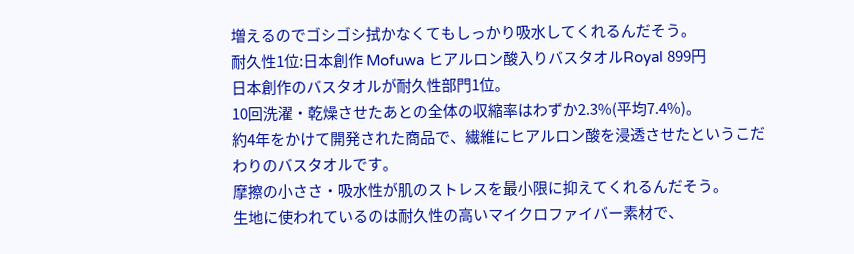増えるのでゴシゴシ拭かなくてもしっかり吸水してくれるんだそう。
耐久性1位:日本創作 Mofuwa ヒアルロン酸入りバスタオルRoyal 899円
日本創作のバスタオルが耐久性部門1位。
10回洗濯・乾燥させたあとの全体の収縮率はわずか2.3%(平均7.4%)。
約4年をかけて開発された商品で、繊維にヒアルロン酸を浸透させたというこだわりのバスタオルです。
摩擦の小ささ・吸水性が肌のストレスを最小限に抑えてくれるんだそう。
生地に使われているのは耐久性の高いマイクロファイバー素材で、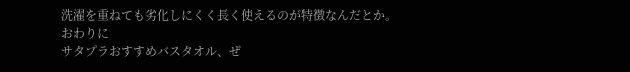洗濯を重ねても劣化しにくく長く使えるのが特徴なんだとか。
おわりに
サタプラおすすめバスタオル、ぜ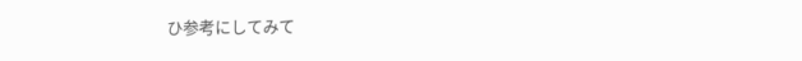ひ参考にしてみて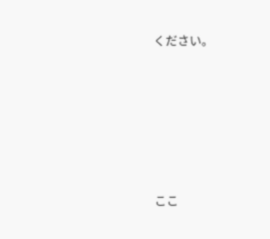ください。







ここ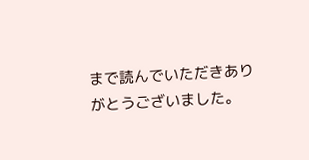まで読んでいただきありがとうございました。